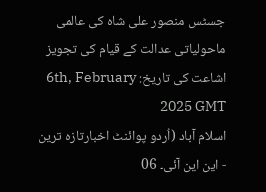جسٹس منصور علی شاہ کی عالمی ماحولیاتی عدالت کے قیام کی تجویز
اشاعت کی تاریخ: 6th, February 2025 GMT
اسلام آباد (اُردو پوائنٹ اخبارتازہ ترین - این این آئی۔ 06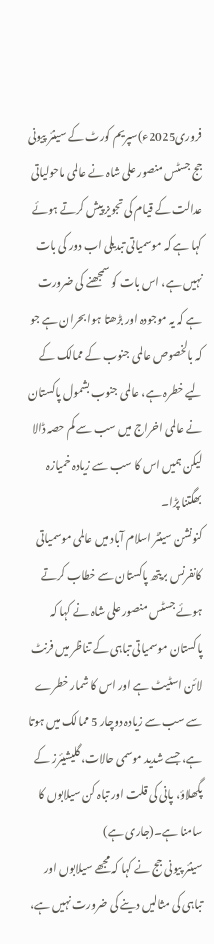فروری2025ء)سپریم کورٹ کے سینئر پیونی جج جسٹس منصور علی شاہ نے عالمی ماحولیاتی عدالت کے قیام کی تجویز پیش کرتے ہوئے کہا ہے کہ موسمیاتی تبدیلی اب دور کی بات نہیں ہے، اس بات کو سمجھنے کی ضرورت ہے کہ یہ موجودہ اور بڑھتا ہوا بحران ہے جو کہ بالخصوص عالمی جنوب کے ممالک کے لیے خطرہ ہے، عالمی جنوب بشمول پاکستان نے عالمی اخراج میں سب سے کم حصہ ڈالا لیکن ہمیں اس کا سب سے زیادہ خمیازہ بھگتنا پڑا۔
کنونشن سینٹر اسلام آباد میں عالمی موسمیاتی کانفرنس بریتھ پاکستان سے خطاب کرتے ہوئے جسٹس منصور علی شاہ نے کہا کہ پاکستان موسمیاتی تباہی کے تناظر میں فرنٹ لائن اسٹیٹ ہے اور اس کا شمار خطرے سے سب سے زیادہ دوچار 5 ممالک میں ہوتا ہے، جسے شدید موسمی حالات، گلیشیئرز کے پگھلاؤ، پانی کی قلت اور تباہ کن سیلابوں کا سامنا ہے۔(جاری ہے)
سینئر پیونی جج نے کہا کہ مجھے سیلابوں اور تباہی کی مثالیں دینے کی ضرورت نہیں ہے،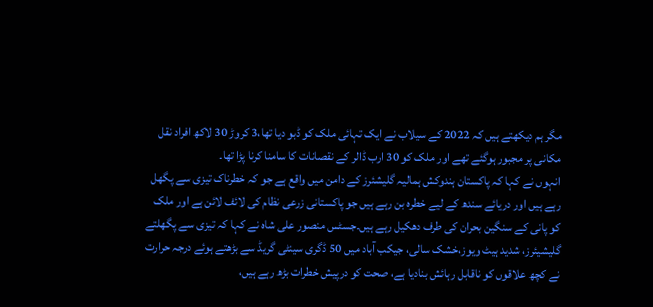مگر ہم دیکھتے ہیں کہ 2022 کے سیلاب نے ایک تہائی ملک کو ڈبو دیا تھا،3 کروڑ 30 لاکھ افراد نقل مکانی پر مجبور ہوگئے تھے اور ملک کو 30 ارب ڈالر کے نقصانات کا سامنا کرنا پڑا تھا۔
انہوں نے کہا کہ پاکستان ہندوکش ہمالیہ گلیشئرز کے دامن میں واقع ہے جو کہ خطرناک تیزی سے پگھل رہے ہیں اور دریائے سندھ کے لیے خطرہ بن رہے ہیں جو پاکستانی زرعی نظام کی لائف لائن ہے اور ملک کو پانی کے سنگین بحران کی طرف دھکیل رہے ہیں۔جسٹس منصور علی شاہ نے کہا کہ تیزی سے پگھلتے گلیشیئرز، شدید ہیٹ ویوز،خشک سالی، جیکب آباد میں 50 ڈگری سینٹی گریڈ سے بڑھتے ہوئے درجہ حرارت نے کچھ علاقوں کو ناقابل رہائش بنادیا ہے، صحت کو درپیش خطرات بڑھ رہے ہیں،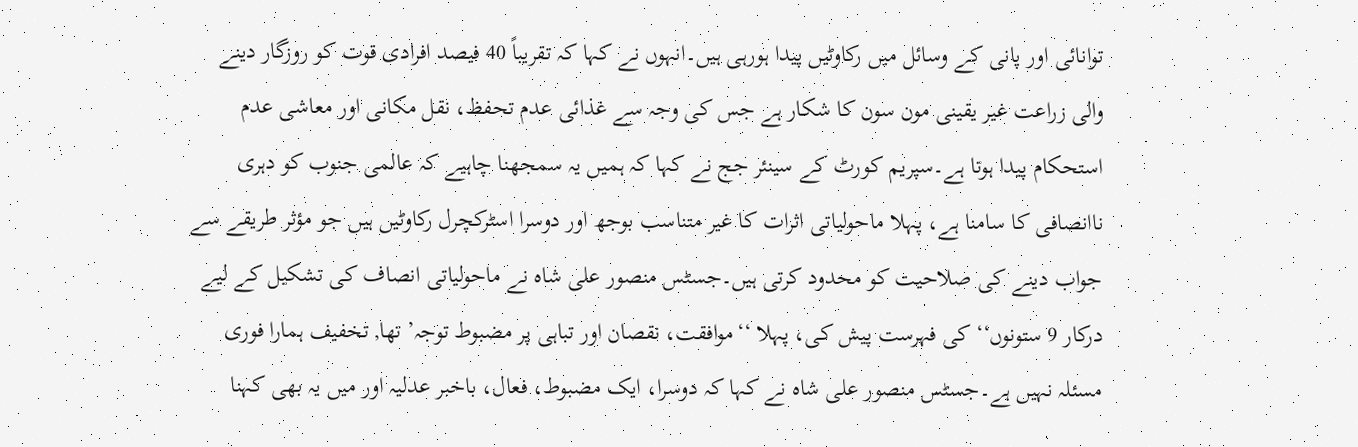توانائی اور پانی کے وسائل میں رکاوٹیں پیدا ہورہی ہیں۔انہوں نے کہا کہ تقریباً 40 فیصد افرادی قوت کو روزگار دینے والی زراعت غیر یقینی مون سون کا شکار ہے جس کی وجہ سے غذائی عدم تحفظ، نقل مکانی اور معاشی عدم استحکام پیدا ہوتا ہے۔سپریم کورٹ کے سینئر جج نے کہا کہ ہمیں یہ سمجھنا چاہیے کہ عالمی جنوب کو دہری ناانصافی کا سامنا ہے، پہلا ماحولیاتی اثرات کا غیر متناسب بوجھ اور دوسرا اسٹرکچرل رکاوٹیں ہیں جو مؤثر طریقے سے جواب دینے کی صلاحیت کو محدود کرتی ہیں۔جسٹس منصور علی شاہ نے ماحولیاتی انصاف کی تشکیل کے لیے درکار 9 ستونوں‘‘ کی فہرست پیش کی، پہلا ‘‘موافقت، نقصان اور تباہی پر مضبوط توجہ’ تھا, تخفیف ہمارا فوری مسئلہ نہیں ہے۔جسٹس منصور علی شاہ نے کہا کہ دوسرا، ایک مضبوط، فعال، باخبر عدلیہ اور میں یہ بھی کہنا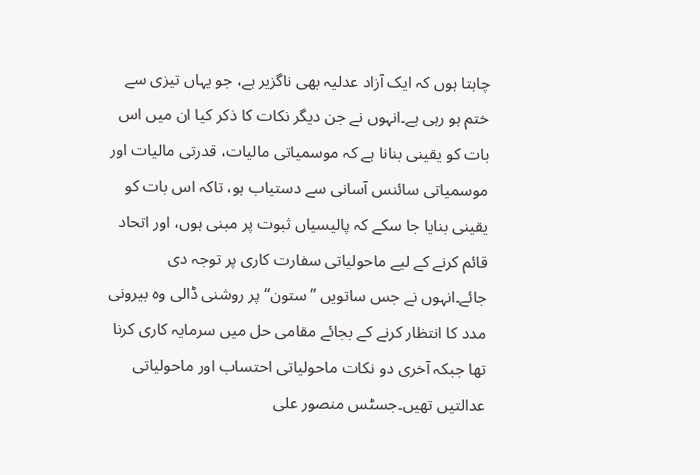چاہتا ہوں کہ ایک آزاد عدلیہ بھی ناگزیر ہے، جو یہاں تیزی سے ختم ہو رہی ہے۔انہوں نے جن دیگر نکات کا ذکر کیا ان میں اس بات کو یقینی بنانا ہے کہ موسمیاتی مالیات، قدرتی مالیات اور موسمیاتی سائنس آسانی سے دستیاب ہو، تاکہ اس بات کو یقینی بنایا جا سکے کہ پالیسیاں ثبوت پر مبنی ہوں، اور اتحاد قائم کرنے کے لیے ماحولیاتی سفارت کاری پر توجہ دی جائے۔انہوں نے جس ساتویں ’’ستون‘‘ پر روشنی ڈالی وہ بیرونی مدد کا انتظار کرنے کے بجائے مقامی حل میں سرمایہ کاری کرنا تھا جبکہ آخری دو نکات ماحولیاتی احتساب اور ماحولیاتی عدالتیں تھیں۔جسٹس منصور علی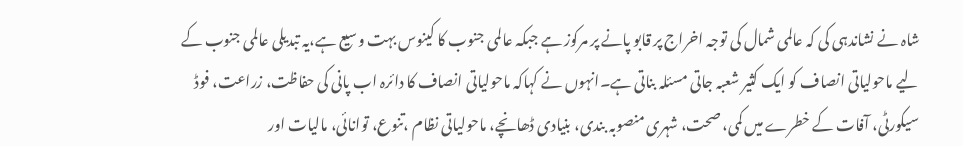شاہ نے نشاندہی کی کہ عالمی شمال کی توجہ اخراج پر قابو پانے پر مرکوز ہے جبکہ عالمی جنوب کا کینوس بہت وسیع ہے،یہ تبدیلی عالمی جنوب کے لیے ماحولیاتی انصاف کو ایک کثیر شعبہ جاتی مسئلہ بناتی ہے۔انہوں نے کہاکہ ماحولیاتی انصاف کا دائرہ اب پانی کی حفاظت، زراعت، فوڈ سیکورٹی، آفات کے خطرے میں کمی، صحت، شہری منصوبہ بندی، بنیادی ڈھانچے، ماحولیاتی نظام ،تنوع، توانائی، مالیات اور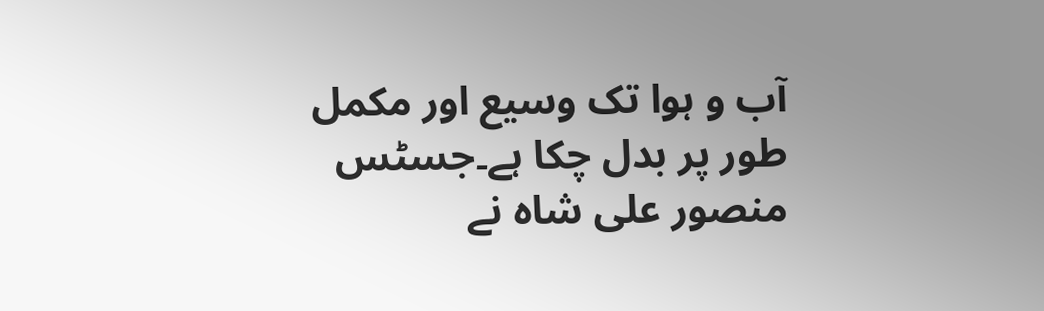آب و ہوا تک وسیع اور مکمل طور پر بدل چکا ہے۔جسٹس منصور علی شاہ نے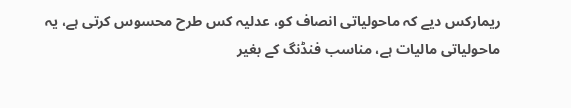ریمارکس دیے کہ ماحولیاتی انصاف کو، عدلیہ کس طرح محسوس کرتی ہے، یہ ماحولیاتی مالیات ہے، مناسب فنڈنگ کے بغیر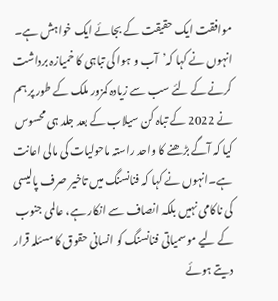موافقت ایک حقیقت کے بجائے ایک خواہش ہے۔ انہوں نے کہا کہ’آب و ہوا کی تباہی کا خمیازہ برداشت کرنے کے لئے سب سے زیادہ کمزور ملک کے طور پر ہم نے 2022 کے تباہ کن سیلاب کے بعد جلد ہی محسوس کیا کہ آگے بڑھنے کا واحد راستہ ماحولیات کی مالی اعانت ہے۔انہوں نے کہا کہ فنانسنگ میں تاخیر صرف پالیسی کی ناکامی نہیں بلکہ انصاف سے انکار ہے، عالمی جنوب کے لیے موسمیاتی فنانسنگ کو انسانی حقوق کا مسئلہ قرار دیتے ہوئے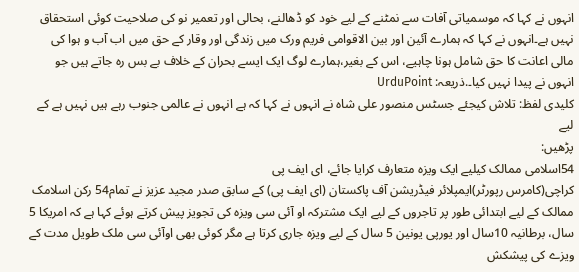انہوں نے کہا کہ موسمیاتی آفات سے نمٹنے کے لیے خود کو ڈھالنے، بحالی اور تعمیر نو کی صلاحیت کوئی استحقاق نہیں ہے۔انہوں نے کہا کہ ہمارے آئین اور بین الاقوامی فریم ورک میں زندگی اور وقار کے حق میں اب آب و ہوا کی مالی اعانت کا حق شامل ہونا چاہیے، اس کے بغیر،ہمارے لوگ ایک ایسے بحران کے خلاف بے بس رہ جاتے ہیں جو انہوں نے پیدا نہیں کیا۔.ذریعہ: UrduPoint
کلیدی لفظ: تلاش کیجئے جسٹس منصور علی شاہ نے انہوں نے کہا کہ ہے انہوں نے عالمی جنوب رہے ہیں نہیں ہے کے لیے
پڑھیں:
54اسلامی ممالک کیلیے ایک ویزہ متعارف کرایا جائے، ای ایف پی
کراچی(کامرس رپورٹر)ایمپلائر فیڈریشن آف پاکستان (ای ایف پی) کے سابق صدر مجید عزیز نے تمام54 رکن اسلامک ممالک کے لیے ابتدائی طور پر تاجروں کے لیے ایک مشترکہ او آئی سی ویزہ کی تجویز پیش کرتے ہوئے کہا ہے کہ امریکا 5 سال، برطانیہ 10سال اور یورپی یونین 5 سال کے لیے ویزہ جاری کرتا ہے مگر کوئی بھی اوآئی سی ملک طویل مدت کے ویزے کی پیشکش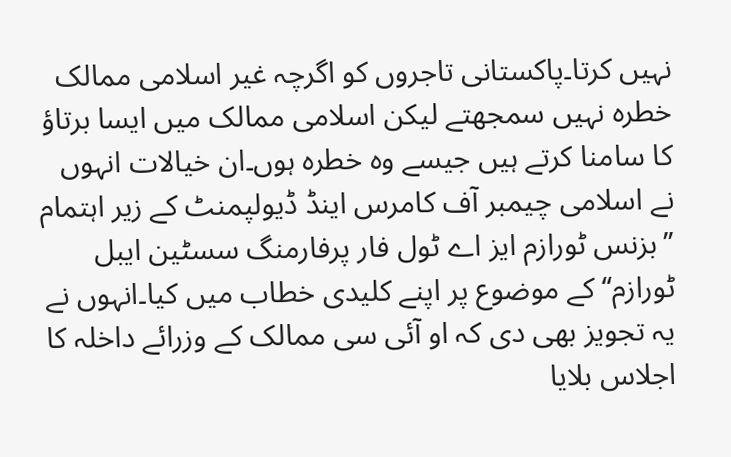نہیں کرتا۔پاکستانی تاجروں کو اگرچہ غیر اسلامی ممالک خطرہ نہیں سمجھتے لیکن اسلامی ممالک میں ایسا برتاؤ کا سامنا کرتے ہیں جیسے وہ خطرہ ہوں۔ان خیالات انہوں نے اسلامی چیمبر آف کامرس اینڈ ڈیولپمنٹ کے زیر اہتمام ’’بزنس ٹورازم ایز اے ٹول فار پرفارمنگ سسٹین ایبل ٹورازم‘‘ کے موضوع پر اپنے کلیدی خطاب میں کیا۔انہوں نے یہ تجویز بھی دی کہ او آئی سی ممالک کے وزرائے داخلہ کا اجلاس بلایا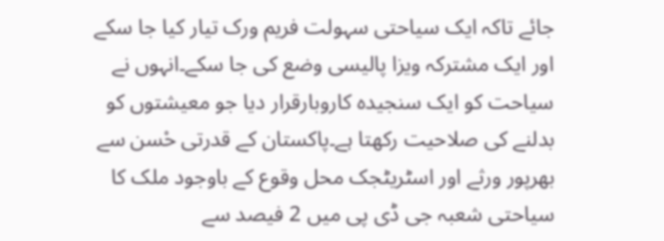جائے تاکہ ایک سیاحتی سہولت فریم ورک تیار کیا جا سکے اور ایک مشترکہ ویزا پالیسی وضع کی جا سکے۔انہوں نے سیاحت کو ایک سنجیدہ کاروبارقرار دیا جو معیشتوں کو بدلنے کی صلاحیت رکھتا ہے۔پاکستان کے قدرتی حْسن سے بھرپور ورثے اور اسٹریٹجک محل وقوع کے باوجود ملک کا سیاحتی شعبہ جی ڈی پی میں 2 فیصد سے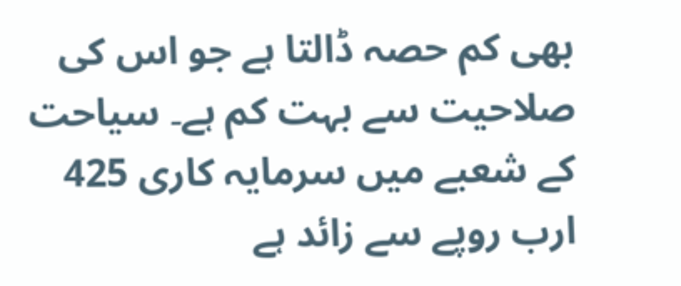بھی کم حصہ ڈالتا ہے جو اس کی صلاحیت سے بہت کم ہے۔ سیاحت کے شعبے میں سرمایہ کاری 425 ارب روپے سے زائد ہے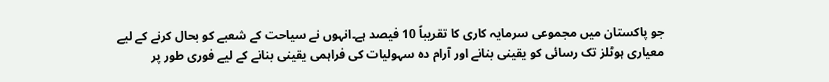جو پاکستان میں مجموعی سرمایہ کاری کا تقریباً 10 فیصد ہے۔انہوں نے سیاحت کے شعبے کو بحال کرنے کے لیے معیاری ہوٹلز تک رسائی کو یقینی بنانے اور آرام دہ سہولیات کی فراہمی یقینی بنانے کے لیے فوری طور پر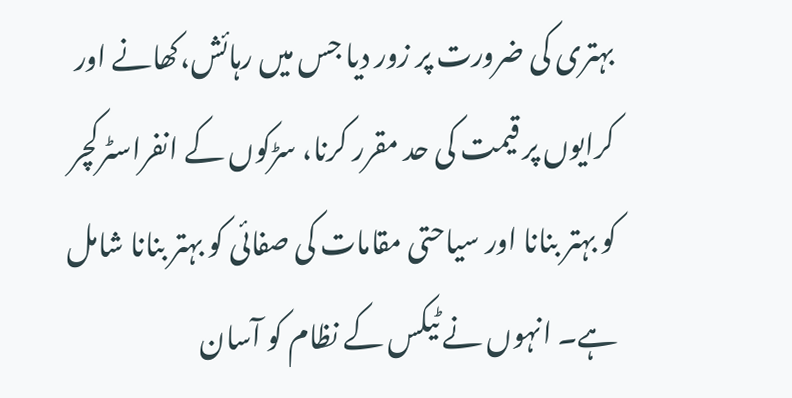بہتری کی ضرورت پر زور دیا جس میں رہائش،کھانے اور کرایوں پر قیمت کی حد مقرر کرنا، سڑکوں کے انفراسٹرکچر کو بہتر بنانا اور سیاحتی مقامات کی صفائی کو بہتر بنانا شامل ہے۔ انہوں نے ٹیکس کے نظام کو آسان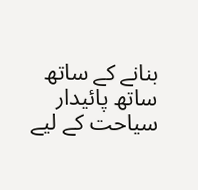بنانے کے ساتھ ساتھ پائیدار سیاحت کے لیے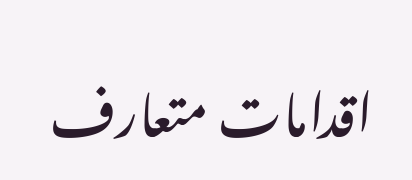اقدامات متعارف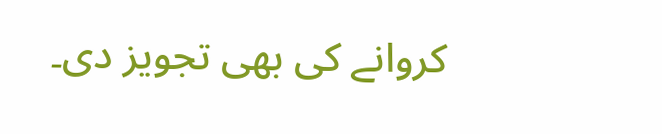کروانے کی بھی تجویز دی۔